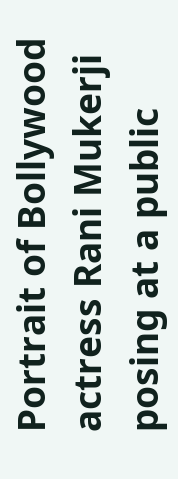Portrait of Bollywood actress Rani Mukerji posing at a public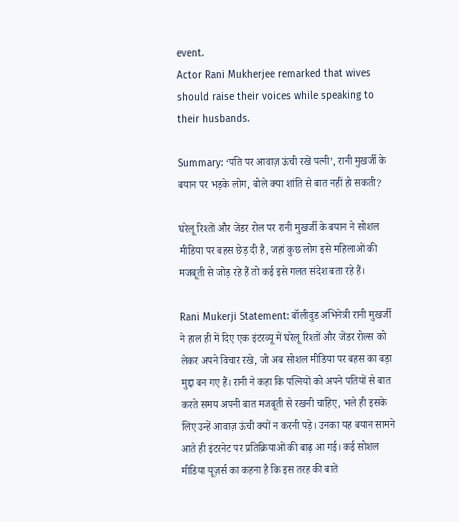event.
Actor Rani Mukherjee remarked that wives should raise their voices while speaking to their husbands.

Summary: ‘पति पर आवाज़ ऊंची रखें पत्नी’, रानी मुखर्जी के बयान पर भड़के लोग, बोले क्या शांति से बात नहीं हो सकती?

घरेलू रिश्तों और जेंडर रोल पर रानी मुखर्जी के बयान ने सोशल मीडिया पर बहस छेड़ दी है, जहां कुछ लोग इसे महिलाओं की मजबूती से जोड़ रहे हैं तो कई इसे गलत संदेश बता रहे हैं।

Rani Mukerji Statement: बॉलीवुड अभिनेत्री रानी मुखर्जी ने हाल ही में दिए एक इंटरव्यू में घरेलू रिश्तों और जेंडर रोल्स को लेकर अपने विचार रखे, जो अब सोशल मीडिया पर बहस का बड़ा मुद्दा बन गए हैं। रानी ने कहा कि पत्नियों को अपने पतियों से बात करते समय अपनी बात मजबूती से रखनी चाहिए, भले ही इसके लिए उन्हें आवाज़ ऊंची क्यों न करनी पड़े। उनका यह बयान सामने आते ही इंटरनेट पर प्रतिक्रियाओं की बाढ़ आ गई। कई सोशल मीडिया यूज़र्स का कहना है कि इस तरह की बातें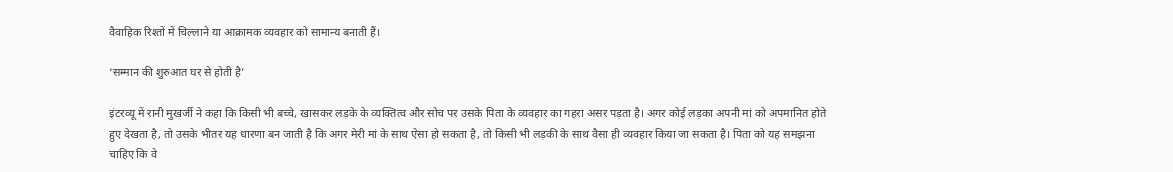वैवाहिक रिश्तों में चिल्लाने या आक्रामक व्यवहार को सामान्य बनाती हैं।

‘सम्मान की शुरुआत घर से होती है’

इंटरव्यू में रानी मुखर्जी ने कहा कि किसी भी बच्चे, खासकर लड़के के व्यक्तित्व और सोच पर उसके पिता के व्यवहार का गहरा असर पड़ता है। अगर कोई लड़का अपनी मां को अपमानित होते हुए देखता है, तो उसके भीतर यह धारणा बन जाती है कि अगर मेरी मां के साथ ऐसा हो सकता है, तो किसी भी लड़की के साथ वैसा ही व्यवहार किया जा सकता है। पिता को यह समझना चाहिए कि वे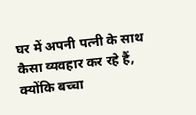घर में अपनी पत्नी के साथ कैसा व्यवहार कर रहे हैं, क्योंकि बच्चा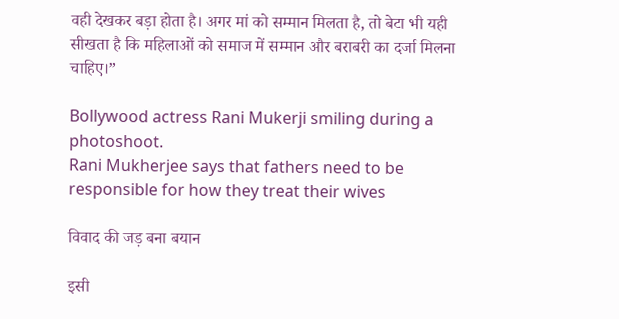वही देखकर बड़ा होता है। अगर मां को सम्मान मिलता है, तो बेटा भी यही सीखता है कि महिलाओं को समाज में सम्मान और बराबरी का दर्जा मिलना चाहिए।”

Bollywood actress Rani Mukerji smiling during a photoshoot.
Rani Mukherjee says that fathers need to be responsible for how they treat their wives

विवाद की जड़ बना बयान

इसी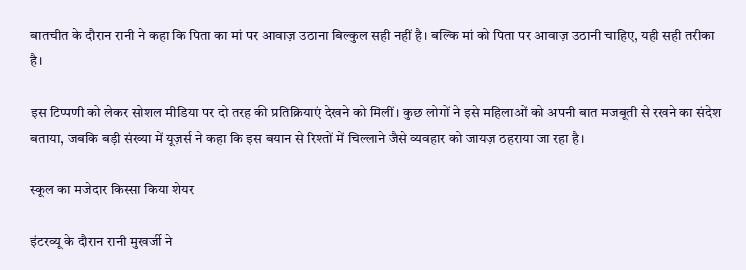बातचीत के दौरान रानी ने कहा कि पिता का मां पर आवाज़ उठाना बिल्कुल सही नहीं है। बल्कि मां को पिता पर आवाज़ उठानी चाहिए, यही सही तरीका है।

इस टिप्पणी को लेकर सोशल मीडिया पर दो तरह की प्रतिक्रियाएं देखने को मिलीं। कुछ लोगों ने इसे महिलाओं को अपनी बात मजबूती से रखने का संदेश बताया, जबकि बड़ी संख्या में यूज़र्स ने कहा कि इस बयान से रिश्तों में चिल्लाने जैसे व्यवहार को जायज़ ठहराया जा रहा है।

स्कूल का मजेदार किस्सा किया शेयर

इंटरव्यू के दौरान रानी मुखर्जी ने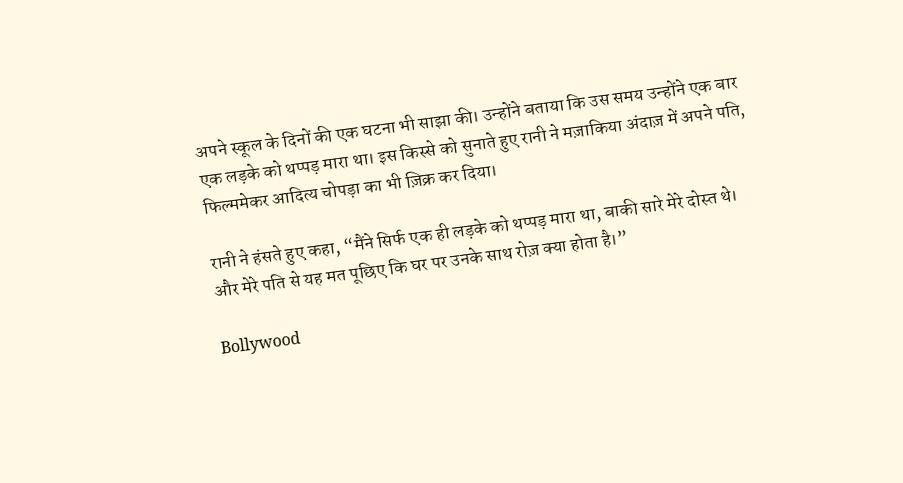अपने स्कूल के दिनों की एक घटना भी साझा की। उन्होंने बताया कि उस समय उन्होंने एक बार एक लड़के को थप्पड़ मारा था। इस किस्से को सुनाते हुए रानी ने मज़ाकिया अंदाज़ में अपने पति, फिल्ममेकर आदित्य चोपड़ा का भी ज़िक्र कर दिया।

रानी ने हंसते हुए कहा, “मैंने सिर्फ एक ही लड़के को थप्पड़ मारा था, बाकी सारे मेरे दोस्त थे। और मेरे पति से यह मत पूछिए कि घर पर उनके साथ रोज़ क्या होता है।”

Bollywood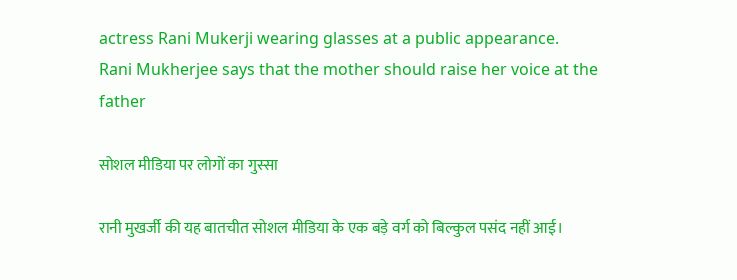actress Rani Mukerji wearing glasses at a public appearance.
Rani Mukherjee says that the mother should raise her voice at the father

सोशल मीडिया पर लोगों का गुस्सा

रानी मुखर्जी की यह बातचीत सोशल मीडिया के एक बड़े वर्ग को बिल्कुल पसंद नहीं आई।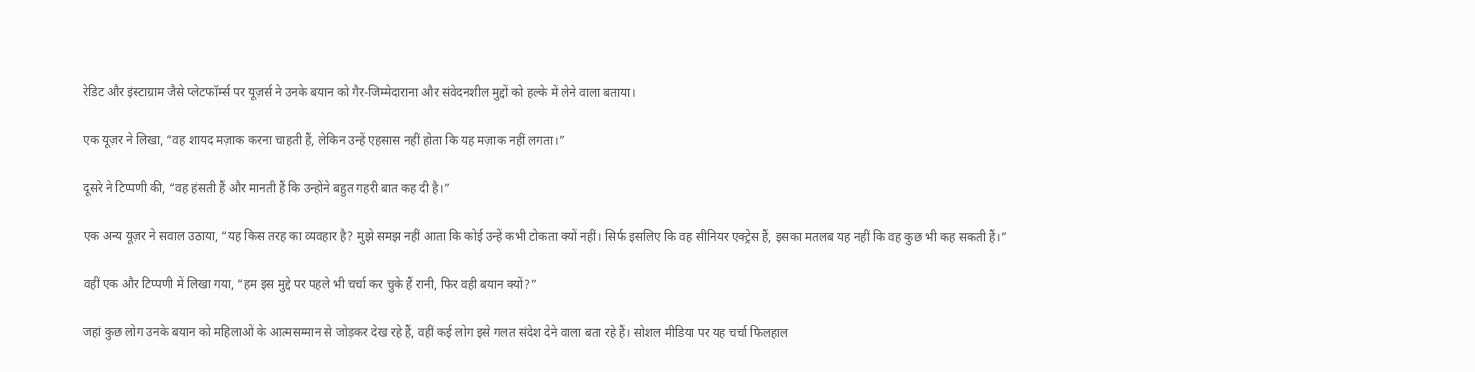रेडिट और इंस्टाग्राम जैसे प्लेटफॉर्म्स पर यूज़र्स ने उनके बयान को गैर-जिम्मेदाराना और संवेदनशील मुद्दों को हल्के में लेने वाला बताया।

एक यूज़र ने लिखा, “वह शायद मज़ाक करना चाहती हैं, लेकिन उन्हें एहसास नहीं होता कि यह मज़ाक नहीं लगता।”

दूसरे ने टिप्पणी की, “वह हंसती हैं और मानती हैं कि उन्होंने बहुत गहरी बात कह दी है।”

एक अन्य यूज़र ने सवाल उठाया, “यह किस तरह का व्यवहार है? मुझे समझ नहीं आता कि कोई उन्हें कभी टोकता क्यों नहीं। सिर्फ इसलिए कि वह सीनियर एक्ट्रेस हैं, इसका मतलब यह नहीं कि वह कुछ भी कह सकती हैं।”

वहीं एक और टिप्पणी में लिखा गया, “हम इस मुद्दे पर पहले भी चर्चा कर चुके हैं रानी, फिर वही बयान क्यों?”

जहां कुछ लोग उनके बयान को महिलाओं के आत्मसम्मान से जोड़कर देख रहे हैं, वहीं कई लोग इसे गलत संदेश देने वाला बता रहे हैं। सोशल मीडिया पर यह चर्चा फिलहाल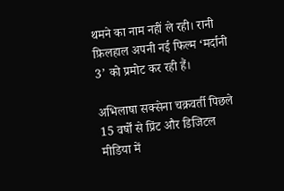थमने का नाम नहीं ले रही। रानी फ़िलहाल अपनी नई फिल्म ‘मर्दानी 3’ को प्रमोट कर रही हैं।

अभिलाषा सक्सेना चक्रवर्ती पिछले 15 वर्षों से प्रिंट और डिजिटल मीडिया में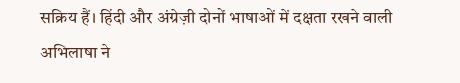सक्रिय हैं। हिंदी और अंग्रेज़ी दोनों भाषाओं में दक्षता रखने वाली अभिलाषा ने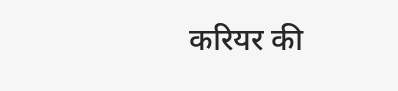करियर की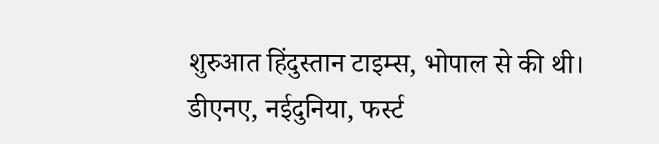शुरुआत हिंदुस्तान टाइम्स, भोपाल से की थी। डीएनए, नईदुनिया, फर्स्ट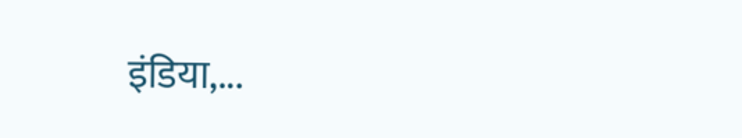इंडिया,...